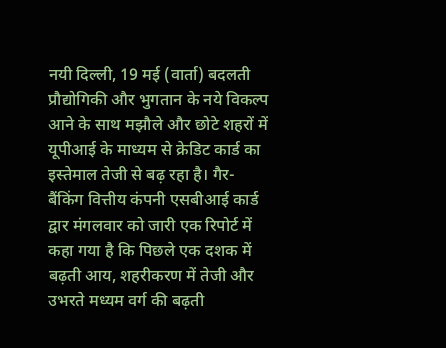नयी दिल्ली, 19 मई (वार्ता) बदलती प्रौद्योगिकी और भुगतान के नये विकल्प आने के साथ मझौले और छोटे शहरों में यूपीआई के माध्यम से क्रेडिट कार्ड का इस्तेमाल तेजी से बढ़ रहा है। गैर-बैंकिंग वित्तीय कंपनी एसबीआई कार्ड द्वार मंगलवार को जारी एक रिपोर्ट में कहा गया है कि पिछले एक दशक में बढ़ती आय, शहरीकरण में तेजी और उभरते मध्यम वर्ग की बढ़ती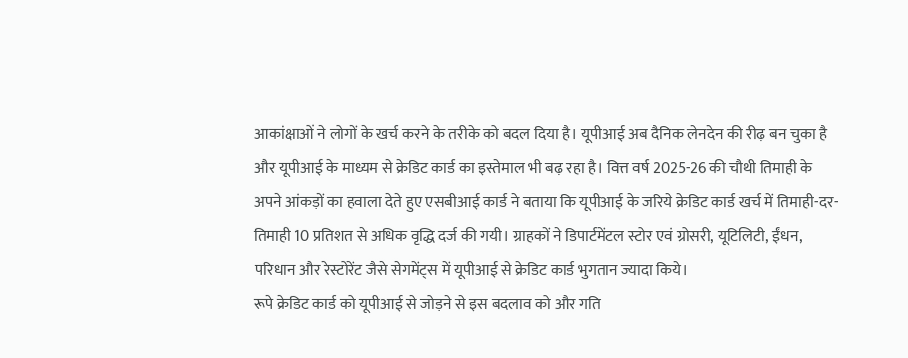आकांक्षाओं ने लोगों के खर्च करने के तरीके को बदल दिया है। यूपीआई अब दैनिक लेनदेन की रीढ़ बन चुका है और यूपीआई के माध्यम से क्रेडिट कार्ड का इस्तेमाल भी बढ़ रहा है। वित्त वर्ष 2025-26 की चौथी तिमाही के अपने आंकड़ों का हवाला देते हुए एसबीआई कार्ड ने बताया कि यूपीआई के जरिये क्रेडिट कार्ड खर्च में तिमाही-दर-तिमाही 10 प्रतिशत से अधिक वृद्धि दर्ज की गयी। ग्राहकों ने डिपार्टमेंटल स्टोर एवं ग्रोसरी, यूटिलिटी, ईंधन, परिधान और रेस्टोरेंट जैसे सेगमेंट्स में यूपीआई से क्रेडिट कार्ड भुगतान ज्यादा किये।
रूपे क्रेडिट कार्ड को यूपीआई से जोड़ने से इस बदलाव को और गति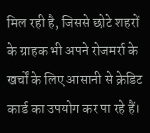मिल रही है, जिससे छोटे शहरों के ग्राहक भी अपने रोजमर्रा के खर्चों के लिए आसानी से क्रेडिट कार्ड का उपयोग कर पा रहे हैं।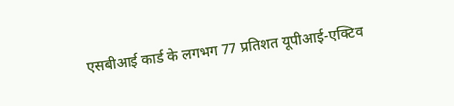एसबीआई कार्ड के लगभग 77 प्रतिशत यूपीआई-एक्टिव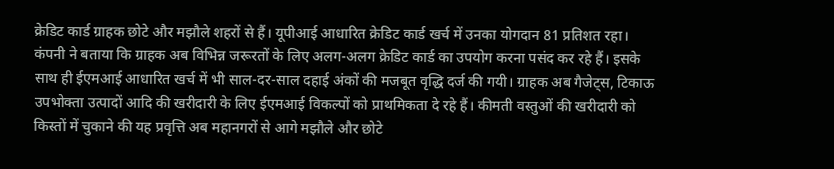क्रेडिट कार्ड ग्राहक छोटे और मझौले शहरों से हैं। यूपीआई आधारित क्रेडिट कार्ड खर्च में उनका योगदान 81 प्रतिशत रहा। कंपनी ने बताया कि ग्राहक अब विभिन्न जरूरतों के लिए अलग-अलग क्रेडिट कार्ड का उपयोग करना पसंद कर रहे हैं। इसके साथ ही ईएमआई आधारित खर्च में भी साल-दर-साल दहाई अंकों की मजबूत वृद्धि दर्ज की गयी। ग्राहक अब गैजेट्स, टिकाऊ उपभोक्ता उत्पादों आदि की खरीदारी के लिए ईएमआई विकल्पों को प्राथमिकता दे रहे हैं। कीमती वस्तुओं की खरीदारी को किस्तों में चुकाने की यह प्रवृत्ति अब महानगरों से आगे मझौले और छोटे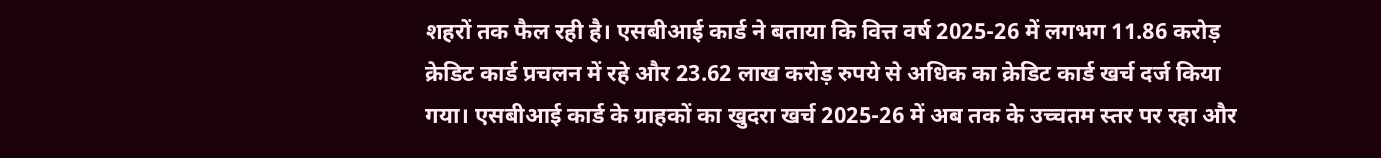शहरों तक फैल रही है। एसबीआई कार्ड ने बताया कि वित्त वर्ष 2025-26 में लगभग 11.86 करोड़ क्रेडिट कार्ड प्रचलन में रहे और 23.62 लाख करोड़ रुपये से अधिक का क्रेडिट कार्ड खर्च दर्ज किया गया। एसबीआई कार्ड के ग्राहकों का खुदरा खर्च 2025-26 में अब तक के उच्चतम स्तर पर रहा और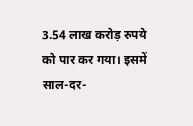3.54 लाख करोड़ रुपये को पार कर गया। इसमें साल-दर-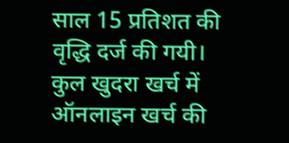साल 15 प्रतिशत की वृद्धि दर्ज की गयी। कुल खुदरा खर्च में ऑनलाइन खर्च की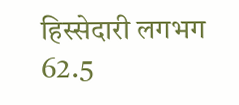हिस्सेदारी लगभग 62.5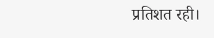प्रतिशत रही।